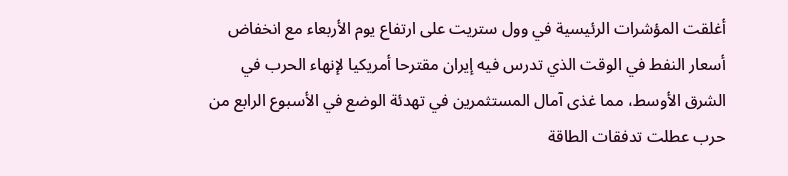أغلقت المؤشرات الرئيسية في وول ستريت على ارتفاع يوم الأربعاء مع انخفاض أسعار النفط في الوقت الذي تدرس فيه إيران مقترحا أمريكيا لإنهاء الحرب في الشرق الأوسط، مما غذى آمال المستثمرين في تهدئة الوضع في الأسبوع الرابع من حرب عطلت تدفقات الطاقة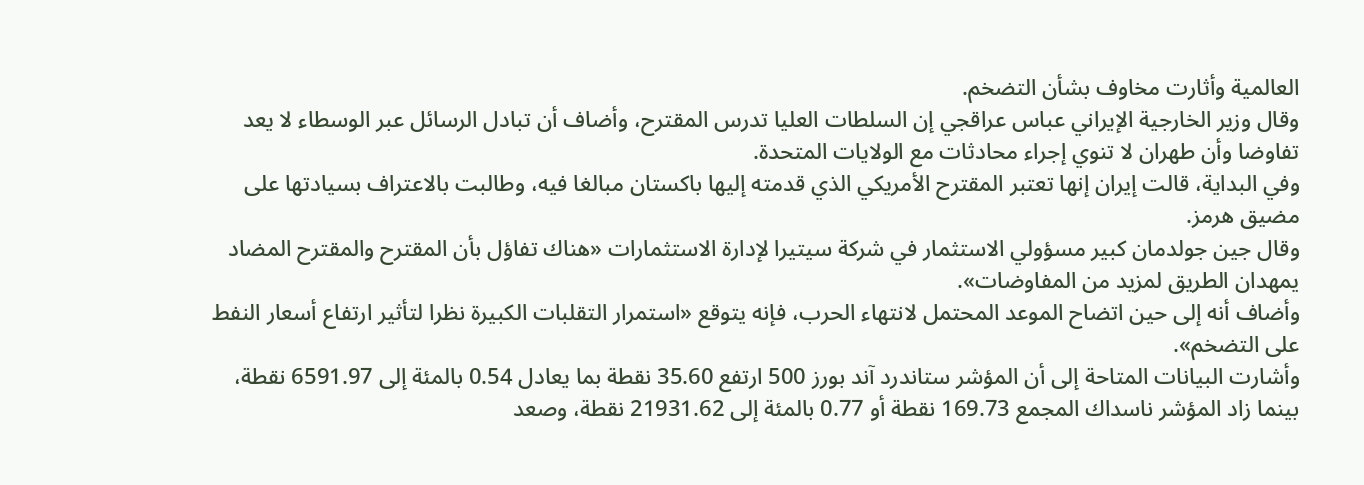العالمية وأثارت مخاوف بشأن التضخم.
وقال وزير الخارجية الإيراني عباس عراقجي إن السلطات العليا تدرس المقترح، وأضاف أن تبادل الرسائل عبر الوسطاء لا يعد تفاوضا وأن طهران لا تنوي إجراء محادثات مع الولايات المتحدة.
وفي البداية، قالت إيران إنها تعتبر المقترح الأمريكي الذي قدمته إليها باكستان مبالغا فيه، وطالبت بالاعتراف بسيادتها على مضيق هرمز.
وقال جين جولدمان كبير مسؤولي الاستثمار في شركة سيتيرا لإدارة الاستثمارات «هناك تفاؤل بأن المقترح والمقترح المضاد يمهدان الطريق لمزيد من المفاوضات».
وأضاف أنه إلى حين اتضاح الموعد المحتمل لانتهاء الحرب، فإنه يتوقع «استمرار التقلبات الكبيرة نظرا لتأثير ارتفاع أسعار النفط على التضخم».
وأشارت البيانات المتاحة إلى أن المؤشر ستاندرد آند بورز 500 ارتفع 35.60 نقطة بما يعادل 0.54 بالمئة إلى 6591.97 نقطة، بينما زاد المؤشر ناسداك المجمع 169.73 نقطة أو 0.77 بالمئة إلى 21931.62 نقطة، وصعد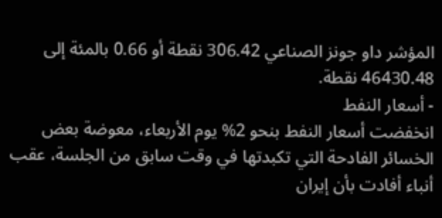المؤشر داو جونز الصناعي 306.42 نقطة أو 0.66 بالمئة إلى 46430.48 نقطة.
- أسعار النفط
انخفضت أسعار النفط بنحو 2% يوم الأربعاء، معوضة بعض الخسائر الفادحة التي تكبدتها في وقت سابق من الجلسة، عقب أنباء أفادت بأن إيران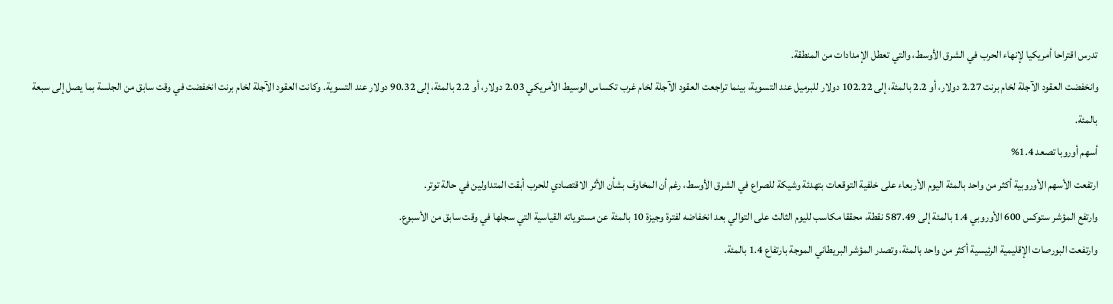تدرس اقتراحا أمريكيا لإنهاء الحرب في الشرق الأوسط، والتي تعطل الإمدادات من المنطقة.
وانخفضت العقود الآجلة لخام برنت 2.27 دولار، أو 2.2 بالمئة، إلى 102.22 دولار للبرميل عند التسوية، بينما تراجعت العقود الآجلة لخام غرب تكساس الوسيط الأمريكي 2.03 دولار، أو 2.2 بالمئة، إلى 90.32 دولار عند التسوية. وكانت العقود الآجلة لخام برنت انخفضت في وقت سابق من الجلسة بما يصل إلى سبعة بالمئة.
أسهم أوروبا تصعد 1.4%
ارتفعت الأسهم الأوروبية أكثر من واحد بالمئة اليوم الأربعاء على خلفية التوقعات بتهدئة وشيكة للصراع في الشرق الأوسط، رغم أن المخاوف بشأن الأثر الاقتصادي للحرب أبقت المتداولين في حالة توتر.
وارتفع المؤشر ستوكس 600 الأوروبي 1.4 بالمئة إلى 587.49 نقطة، محققا مكاسب لليوم الثالث على التوالي بعد انخفاضه لفترة وجيزة 10 بالمئة عن مستوياته القياسية التي سجلها في وقت سابق من الأسبوع.
وارتفعت البورصات الإقليمية الرئيسية أكثر من واحد بالمئة، وتصدر المؤشر البريطاني الموجة بارتفاع 1.4 بالمئة.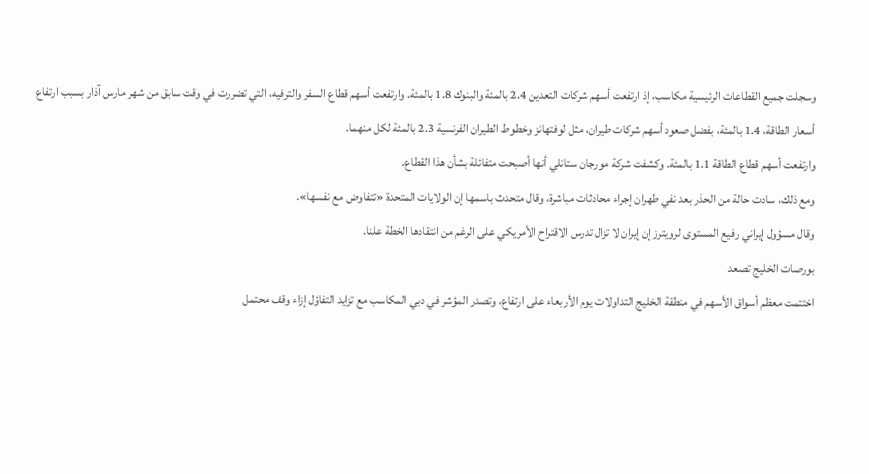وسجلت جميع القطاعات الرئيسية مكاسب، إذ ارتفعت أسهم شركات التعدين 2.4 بالمئة والبنوك 1.8 بالمئة. وارتفعت أسهم قطاع السفر والترفيه، التي تضررت في وقت سابق من شهر مارس آذار بسبب ارتفاع أسعار الطاقة، 1.4 بالمئة، بفضل صعود أسهم شركات طيران، مثل لوفتهانز وخطوط الطيران الفرنسية 2.3 بالمئة لكل منهما.
وارتفعت أسهم قطاع الطاقة 1.1 بالمئة. وكشفت شركة مورجان ستانلي أنها أصبحت متفائلة بشأن هذا القطاع.
ومع ذلك، سادت حالة من الحذر بعد نفي طهران إجراء محادثات مباشرة، وقال متحدث باسمها إن الولايات المتحدة «تتفاوض مع نفسها».
وقال مسؤول إيراني رفيع المستوى لرويترز إن إيران لا تزال تدرس الاقتراح الأمريكي على الرغم من انتقادها الخطة علنا.
بورصات الخليج تصعد
اختتمت معظم أسواق الأسهم في منطقة الخليج التداولات يوم الأربعاء على ارتفاع، وتصدر المؤشر في دبي المكاسب مع تزايد التفاؤل إزاء وقف محتمل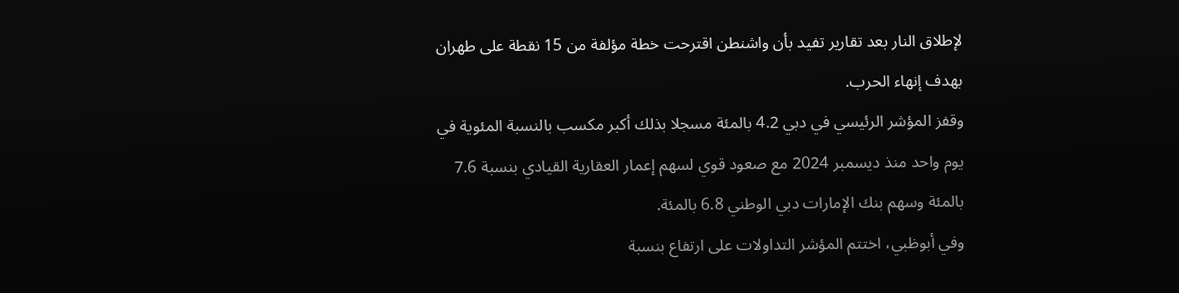لإطلاق النار بعد تقارير تفيد بأن واشنطن اقترحت خطة مؤلفة من 15 نقطة على طهران بهدف إنهاء الحرب.
وقفز المؤشر الرئيسي في دبي 4.2 بالمئة مسجلا بذلك أكبر مكسب بالنسبة المئوية في يوم واحد منذ ديسمبر 2024 مع صعود قوي لسهم إعمار العقارية القيادي بنسبة 7.6 بالمئة وسهم بنك الإمارات دبي الوطني 6.8 بالمئة.
وفي أبوظبي، اختتم المؤشر التداولات على ارتفاع بنسبة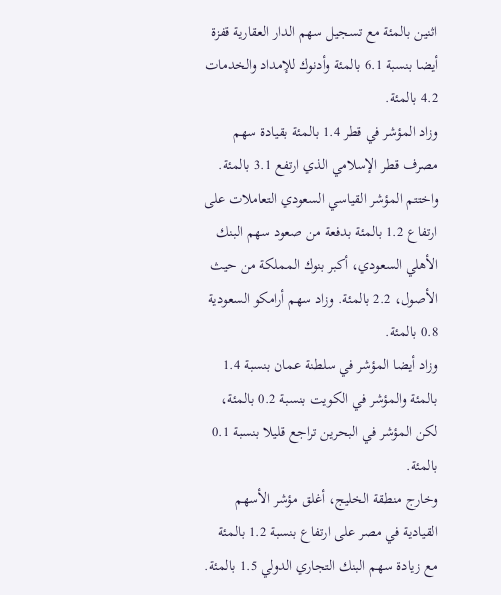اثنين بالمئة مع تسجيل سهم الدار العقارية قفزة أيضا بنسبة 6.1 بالمئة وأدنوك للإمداد والخدمات 4.2 بالمئة.
وزاد المؤشر في قطر 1.4 بالمئة بقيادة سهم مصرف قطر الإسلامي الذي ارتفع 3.1 بالمئة.
واختتم المؤشر القياسي السعودي التعاملات على ارتفاع 1.2 بالمئة بدفعة من صعود سهم البنك الأهلي السعودي، أكبر بنوك المملكة من حيث الأصول، 2.2 بالمئة. وزاد سهم أرامكو السعودية 0.8 بالمئة.
وزاد أيضا المؤشر في سلطنة عمان بنسبة 1.4 بالمئة والمؤشر في الكويت بنسبة 0.2 بالمئة، لكن المؤشر في البحرين تراجع قليلا بنسبة 0.1 بالمئة.
وخارج منطقة الخليج، أغلق مؤشر الأسهم القيادية في مصر على ارتفاع بنسبة 1.2 بالمئة مع زيادة سهم البنك التجاري الدولي 1.5 بالمئة.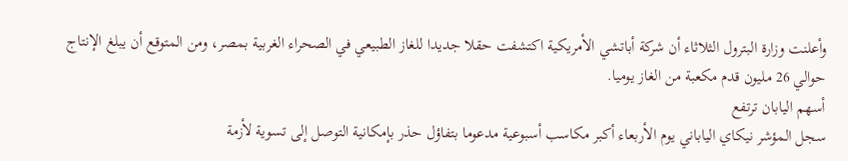وأعلنت وزارة البترول الثلاثاء أن شركة أباتشي الأمريكية اكتشفت حقلا جديدا للغاز الطبيعي في الصحراء الغربية بمصر، ومن المتوقع أن يبلغ الإنتاج حوالي 26 مليون قدم مكعبة من الغاز يوميا.
أسهم اليابان ترتفع
سجل المؤشر نيكاي الياباني يوم الأربعاء أكبر مكاسب أسبوعية مدعوما بتفاؤل حذر بإمكانية التوصل إلى تسوية لأزمة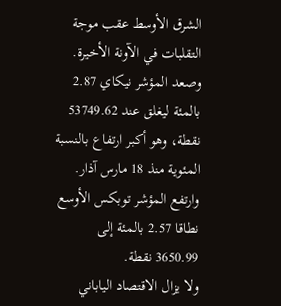الشرق الأوسط عقب موجة التقلبات في الآونة الأخيرة. وصعد المؤشر نيكاي 2.87 بالمئة ليغلق عند 53749.62 نقطة، وهو أكبر ارتفاع بالنسبة المئوية منذ 18 مارس آذار. وارتفع المؤشر توبكس الأوسع نطاقا 2.57 بالمئة إلى 3650.99 نقطة.
ولا يزال الاقتصاد الياباني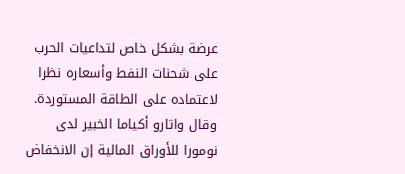عرضة بشكل خاص لتداعيات الحرب على شحنات النفط وأسعاره نظرا لاعتماده على الطاقة المستوردة. وقال واتارو أكياما الخبير لدى نومورا للأوراق المالية إن الانخفاض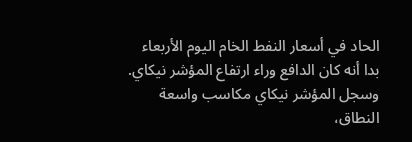الحاد في أسعار النفط الخام اليوم الأربعاء بدا أنه كان الدافع وراء ارتفاع المؤشر نيكاي.
وسجل المؤشر نيكاي مكاسب واسعة النطاق،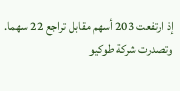إذ ارتفعت 203 أسهم مقابل تراجع 22 سهما. وتصدرت شركة طوكيو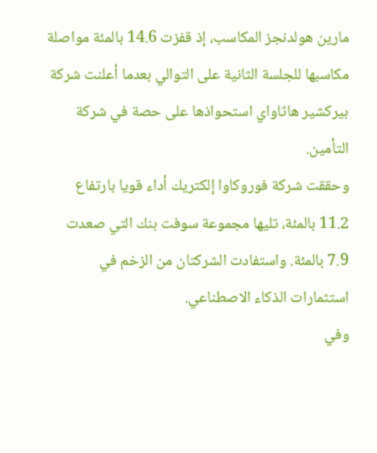مارين هولدنجز المكاسب، إذ قفزت 14.6 بالمئة مواصلة مكاسبها للجلسة الثانية على التوالي بعدما أعلنت شركة بيركشير هاثاواي استحواذها على حصة في شركة التأمين.
وحققت شركة فوروكاوا إلكتريك أداء قويا بارتفاع 11.2 بالمئة، تليها مجموعة سوفت بنك التي صعدت 7.9 بالمئة. واستفادت الشركتان من الزخم في استثمارات الذكاء الاصطناعي.
وفي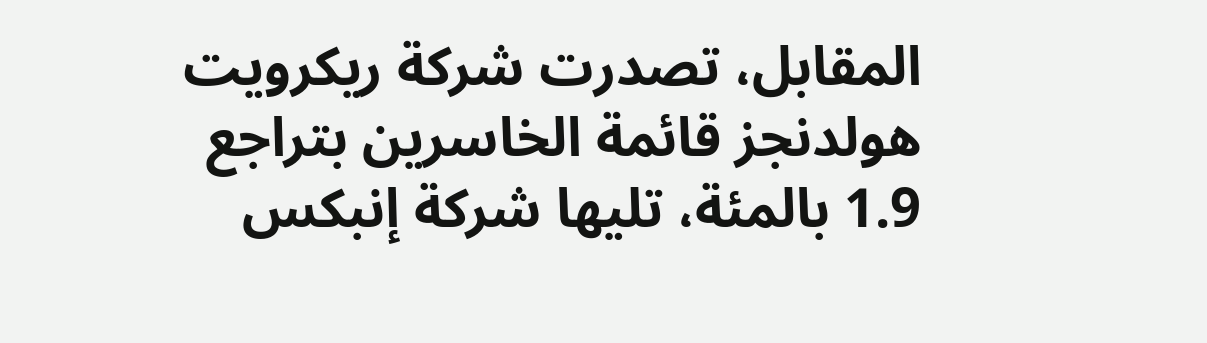المقابل، تصدرت شركة ريكرويت هولدنجز قائمة الخاسرين بتراجع 1.9 بالمئة، تليها شركة إنبكس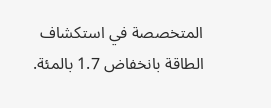المتخصصة في استكشاف الطاقة بانخفاض 1.7 بالمئة.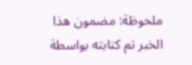ملحوظة: مضمون هذا الخبر تم كتابته بواسطة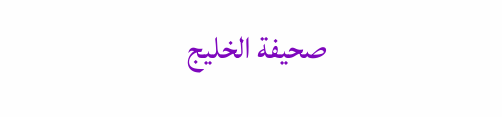صحيفة الخليج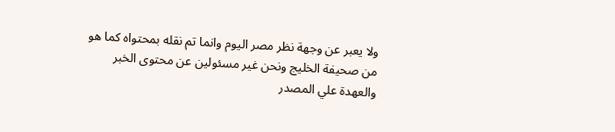ولا يعبر عن وجهة نظر مصر اليوم وانما تم نقله بمحتواه كما هو من صحيفة الخليج ونحن غير مسئولين عن محتوى الخبر والعهدة علي المصدر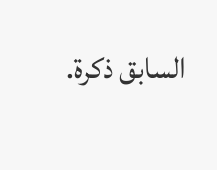السابق ذكرة.